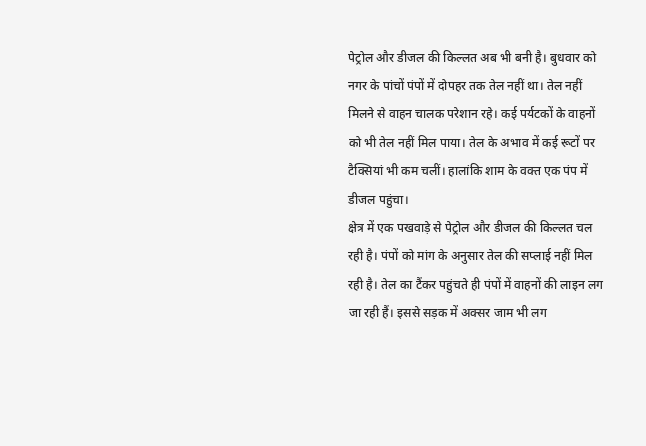पेट्रोल और डीजल की किल्लत अब भी बनी है। बुधवार को नगर के पांचों पंपों में दोपहर तक तेल नहीं था। तेल नहीं मिलने से वाहन चालक परेशान रहे। कई पर्यटकों के वाहनों को भी तेल नहीं मिल पाया। तेल के अभाव में कई रूटों पर टैक्सियां भी कम चलीं। हालांकि शाम के वक्त एक पंप में डीजल पहुंचा।
क्षेत्र में एक पखवाड़े से पेट्रोल और डीजल की किल्लत चल रही है। पंपों को मांग के अनुसार तेल की सप्लाई नहीं मिल रही है। तेल का टैंकर पहुंचते ही पंपों में वाहनों की लाइन लग जा रही हैं। इससे सड़क में अक्सर जाम भी लग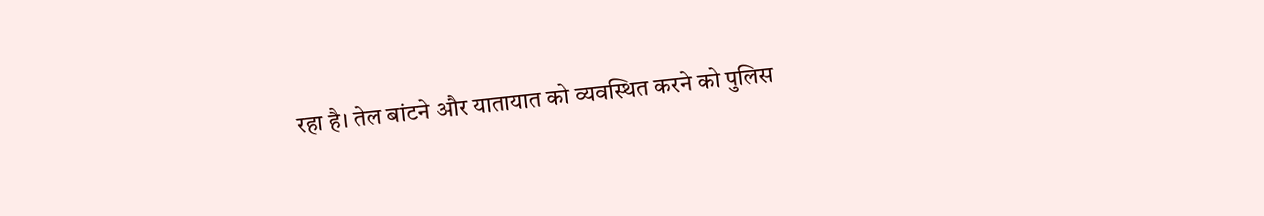रहा है। तेल बांटने और यातायात को व्यवस्थित करने को पुलिस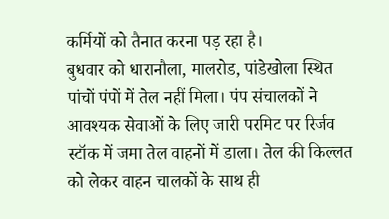कर्मियों को तैनात करना पड़ रहा है।
बुधवार को धारानौला, मालरोड, पांडेखोला स्थित पांचों पंपों में तेल नहीं मिला। पंप संचालकों ने आवश्यक सेवाओं के लिए जारी परमिट पर रिर्जव स्टॉक में जमा तेल वाहनों में डाला। तेल की किल्लत को लेकर वाहन चालकों के साथ ही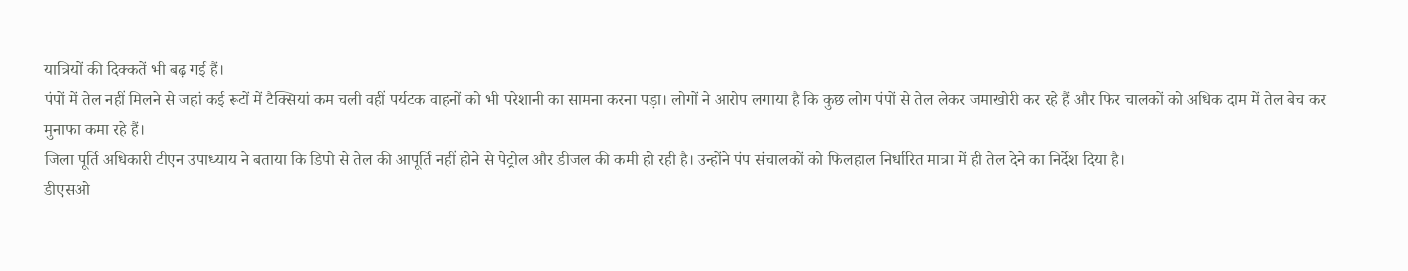यात्रियों की दिक्कतें भी बढ़ गई हैं।
पंपों में तेल नहीं मिलने से जहां कई रूटों में टैक्सियां कम चली वहीं पर्यटक वाहनों को भी परेशानी का सामना करना पड़ा। लोगों ने आरोप लगाया है कि कुछ लोग पंपों से तेल लेकर जमाखोरी कर रहे हैं और फिर चालकों को अधिक दाम में तेल बेच कर मुनाफा कमा रहे हैं।
जिला पूर्ति अधिकारी टीएन उपाध्याय ने बताया कि डिपो से तेल की आपूर्ति नहीं होने से पेट्रोल और डीजल की कमी हो रही है। उन्होंने पंप संचालकों को फिलहाल निर्धारित मात्रा में ही तेल देने का निर्देश दिया है।
डीएसओ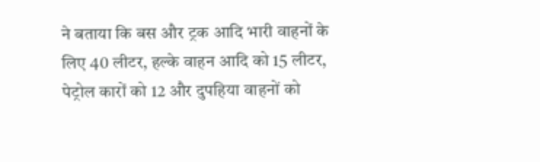ने बताया कि बस और ट्रक आदि भारी वाहनों के लिए 40 लीटर, हल्के वाहन आदि को 15 लीटर, पेट्रोल कारों को 12 और दुपहिया वाहनों को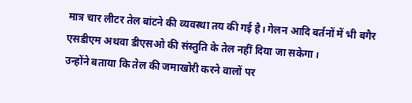मात्र चार लीटर तेल बांटने की व्यवस्था तय की गई है। गेलन आदि बर्तनों में भी बगैर एसडीएम अथवा डीएसओ की संस्तुति के तेल नहीं दिया जा सकेगा।
उन्होंने बताया कि तेल की जमाखोरी करने वालों पर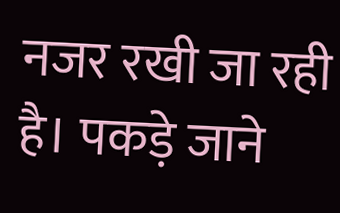नजर रखी जा रही है। पकड़े जाने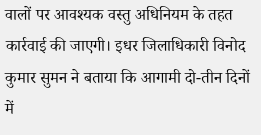वालों पर आवश्यक वस्तु अधिनियम के तहत कार्रवाई की जाएगी। इधर जिलाधिकारी विनोद कुमार सुमन ने बताया कि आगामी दो-तीन दिनों में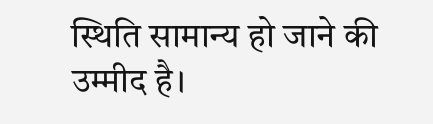स्थिति सामान्य हो जाने की उम्मीद है।